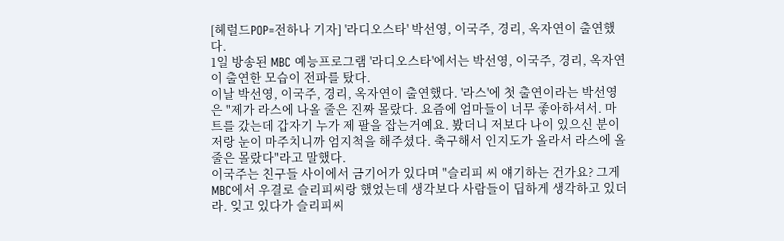[헤럴드POP=전하나 기자] '라디오스타' 박선영, 이국주, 경리, 옥자연이 출연했다.
1일 방송된 MBC 예능프로그램 '라디오스타'에서는 박선영, 이국주, 경리, 옥자연이 출연한 모습이 전파를 탔다.
이날 박선영, 이국주, 경리, 옥자연이 출연했다. '라스'에 첫 출연이라는 박선영은 "제가 라스에 나올 줄은 진짜 몰랐다. 요즘에 엄마들이 너무 좋아하셔서. 마트를 갔는데 갑자기 누가 제 팔을 잡는거예요. 봤더니 저보다 나이 있으신 분이 저랑 눈이 마주치니까 엄지척을 해주셨다. 축구해서 인지도가 올라서 라스에 올 줄은 몰랐다"라고 말했다.
이국주는 친구들 사이에서 금기어가 있다며 "슬리피 씨 얘기하는 건가요? 그게 MBC에서 우결로 슬리피씨랑 했었는데 생각보다 사람들이 딥하게 생각하고 있더라. 잊고 있다가 슬리피씨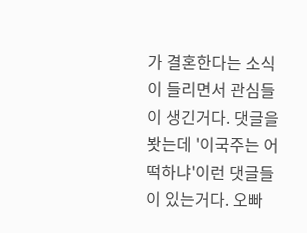가 결혼한다는 소식이 들리면서 관심들이 생긴거다. 댓글을 봣는데 '이국주는 어떡하냐'이런 댓글들이 있는거다. 오빠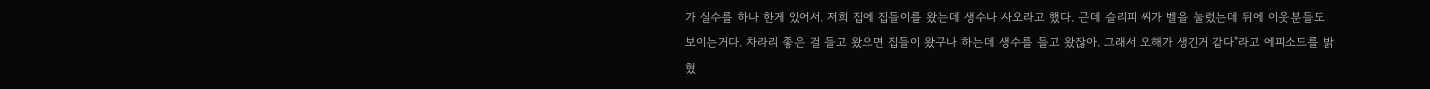가 실수를 하나 한게 있어서. 저희 집에 집들이를 왔는데 생수나 사오라고 했다. 근데 슬리피 씨가 벨을 눌렀는데 뒤에 이웃분들도 보이는거다. 차라리 좋은 걸 들고 왔으면 집들이 왔구나 하는데 생수를 들고 왔잖아. 그래서 오해가 생긴거 같다"라고 에피소드를 밝혔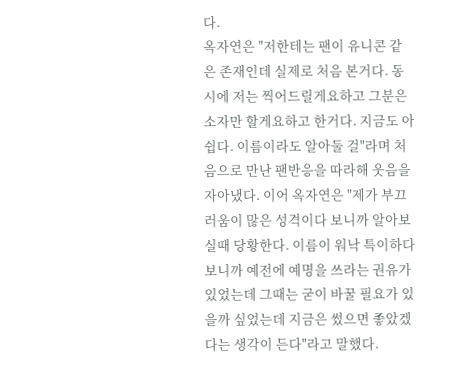다.
옥자연은 "저한테는 팬이 유니콘 같은 존재인데 실제로 처음 본거다. 동시에 저는 찍어드릴게요하고 그분은 소자만 할게요하고 한거다. 지금도 아쉽다. 이름이라도 알아둘 걸"라며 처음으로 만난 팬반응을 따라해 웃음을 자아냈다. 이어 옥자연은 "제가 부끄러움이 많은 성격이다 보니까 알아보실때 당황한다. 이름이 워낙 특이하다 보니까 예전에 예명을 쓰라는 권유가 있었는데 그때는 굳이 바꿀 필요가 있을까 싶었는데 지금은 썼으면 좋았겠다는 생각이 든다"라고 말했다.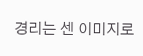경리는 센 이미지로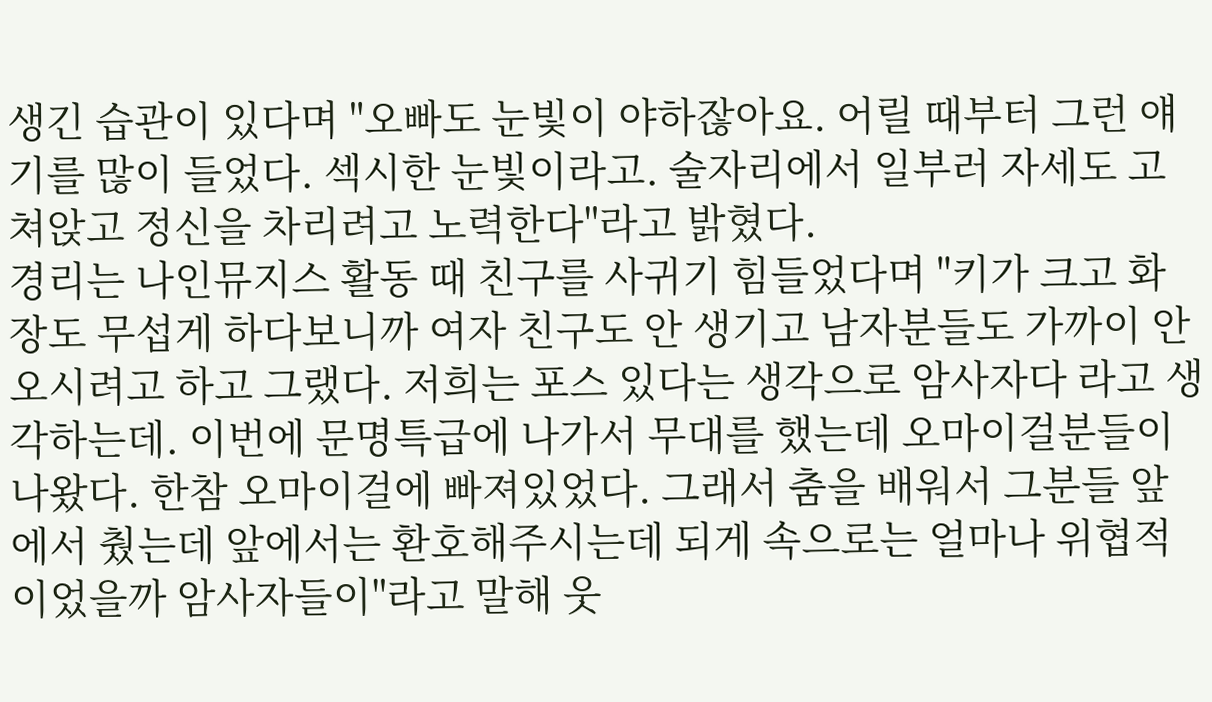생긴 습관이 있다며 "오빠도 눈빛이 야하잖아요. 어릴 때부터 그런 얘기를 많이 들었다. 섹시한 눈빛이라고. 술자리에서 일부러 자세도 고쳐앉고 정신을 차리려고 노력한다"라고 밝혔다.
경리는 나인뮤지스 활동 때 친구를 사귀기 힘들었다며 "키가 크고 화장도 무섭게 하다보니까 여자 친구도 안 생기고 남자분들도 가까이 안 오시려고 하고 그랬다. 저희는 포스 있다는 생각으로 암사자다 라고 생각하는데. 이번에 문명특급에 나가서 무대를 했는데 오마이걸분들이 나왔다. 한참 오마이걸에 빠져있었다. 그래서 춤을 배워서 그분들 앞에서 췄는데 앞에서는 환호해주시는데 되게 속으로는 얼마나 위협적이었을까 암사자들이"라고 말해 웃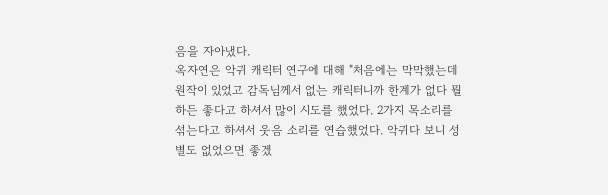음을 자아냈다.
옥자연은 악귀 캐릭터 연구에 대해 "처음에는 막막했는데 원작이 있었고 감독님께서 없는 캐릭터니까 한계가 없다 뭘 하든 좋다고 하셔서 많이 시도를 했었다. 2가지 목소리를 섞는다고 하셔서 웃음 소리를 연습했었다. 악귀다 보니 성별도 없었으면 좋겠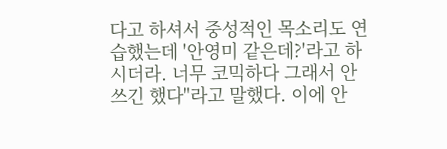다고 하셔서 중성적인 목소리도 연습했는데 '안영미 같은데?'라고 하시더라. 너무 코믹하다 그래서 안 쓰긴 했다"라고 말했다. 이에 안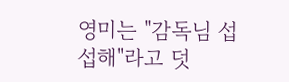영미는 "감독님 섭섭해"라고 덧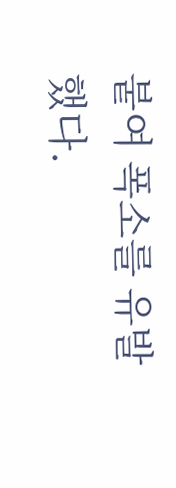붙여 폭소를 유발했다.